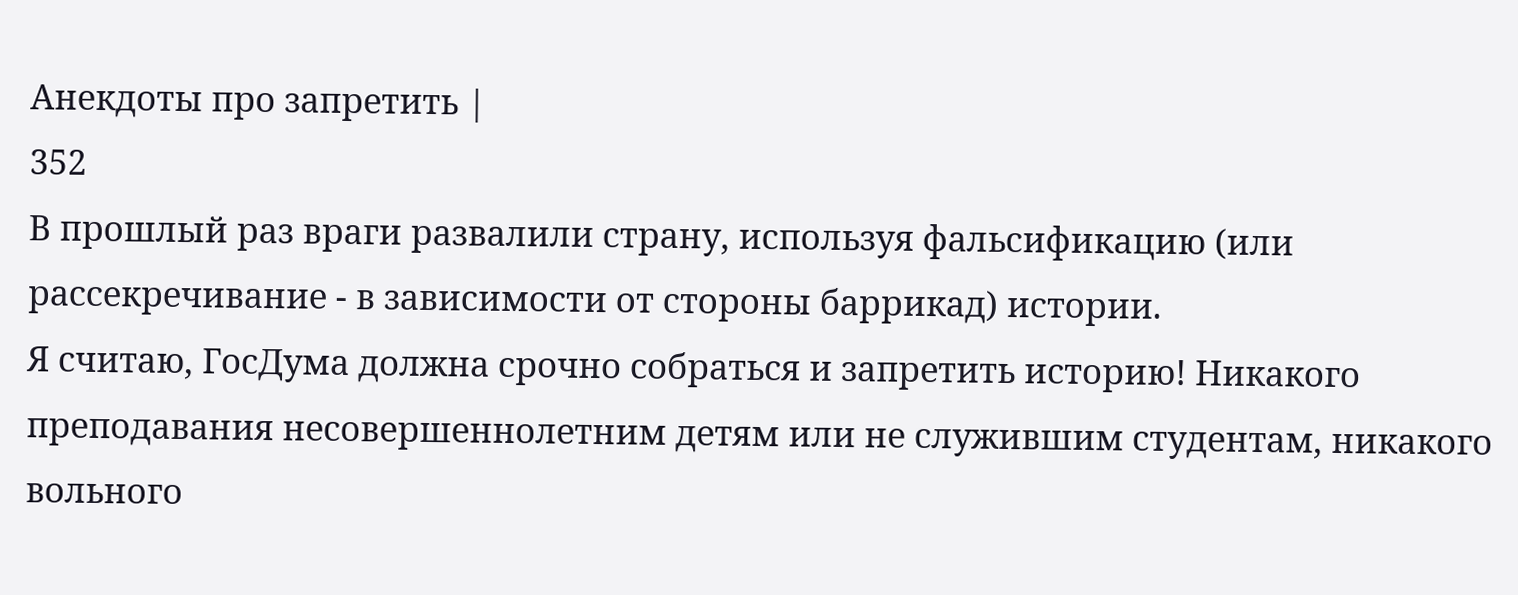Анекдоты про запретить |
352
В прошлый раз враги развалили страну, используя фальсификацию (или рассекречивание - в зависимости от стороны баррикад) истории.
Я считаю, ГосДума должна срочно собраться и запретить историю! Никакого преподавания несовершеннолетним детям или не служившим студентам, никакого вольного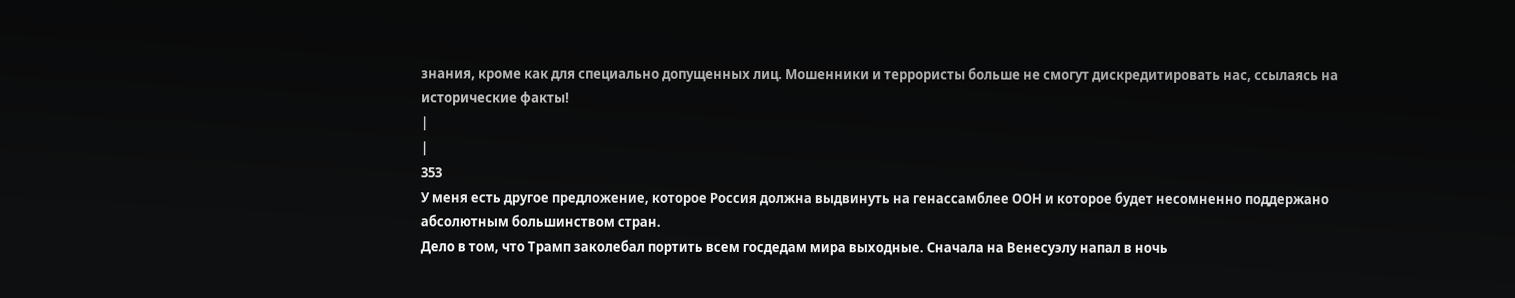знания, кроме как для специально допущенных лиц. Мошенники и террористы больше не смогут дискредитировать нас, ссылаясь на исторические факты!
|
|
353
У меня есть другое предложение, которое Россия должна выдвинуть на генассамблее ООН и которое будет несомненно поддержано абсолютным большинством стран.
Дело в том, что Трамп заколебал портить всем госдедам мира выходные. Сначала на Венесуэлу напал в ночь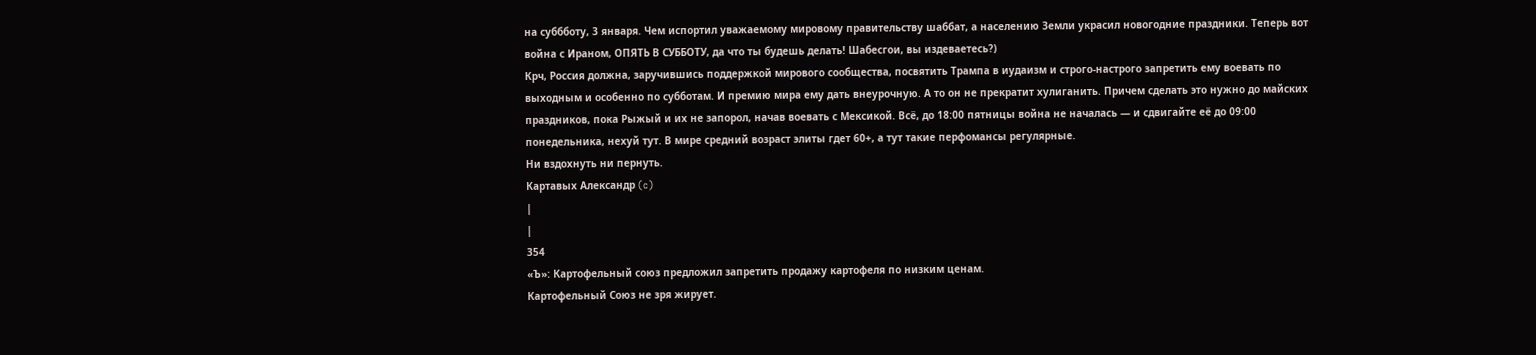на суббботу, 3 января. Чем испортил уважаемому мировому правительству шаббат, а населению Земли украсил новогодние праздники. Теперь вот война с Ираном, ОПЯТЬ В СУББОТУ, да что ты будешь делать! Шабесгои, вы издеваетесь?)
Крч, Россия должна, заручившись поддержкой мирового сообщества, посвятить Трампа в иудаизм и строго-настрого запретить ему воевать по выходным и особенно по субботам. И премию мира ему дать внеурочную. А то он не прекратит хулиганить. Причем сделать это нужно до майских праздников, пока Рыжый и их не запорол, начав воевать с Мексикой. Всё, до 18:00 пятницы война не началась — и сдвигайте её до 09:00 понедельника, нехуй тут. В мире средний возраст элиты гдет 60+, а тут такие перфомансы регулярные.
Ни вздохнуть ни пернуть.
Картавых Александр (c)
|
|
354
«Ъ»: Картофельный союз предложил запретить продажу картофеля по низким ценам.
Картофельный Союз не зря жирует.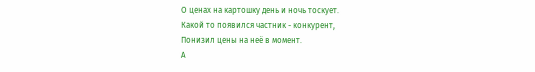О ценах на картошку день и ночь тоскует.
Какой то появился частник - конкурент,
Понизил цены на неё в момент.
А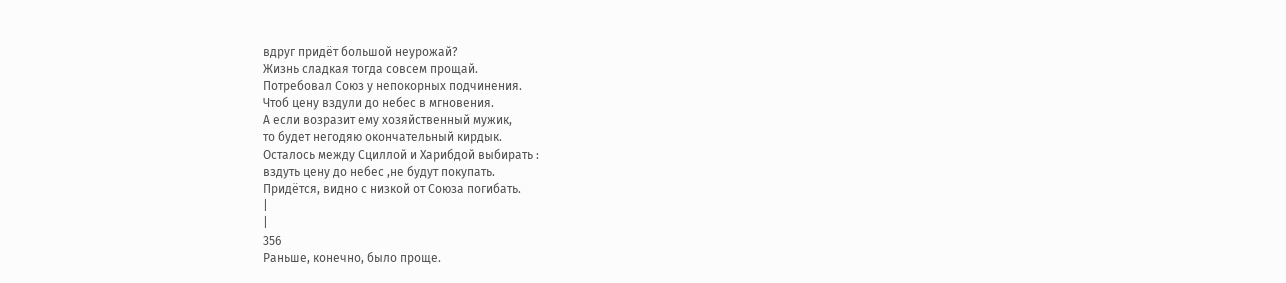вдруг придёт большой неурожай?
Жизнь сладкая тогда совсем прощай.
Потребовал Союз у непокорных подчинения.
Чтоб цену вздули до небес в мгновения.
А если возразит ему хозяйственный мужик,
то будет негодяю окончательный кирдык.
Осталось между Сциллой и Харибдой выбирать :
вздуть цену до небес ,не будут покупать.
Придётся, видно с низкой от Союза погибать.
|
|
356
Раньше, конечно, было проще.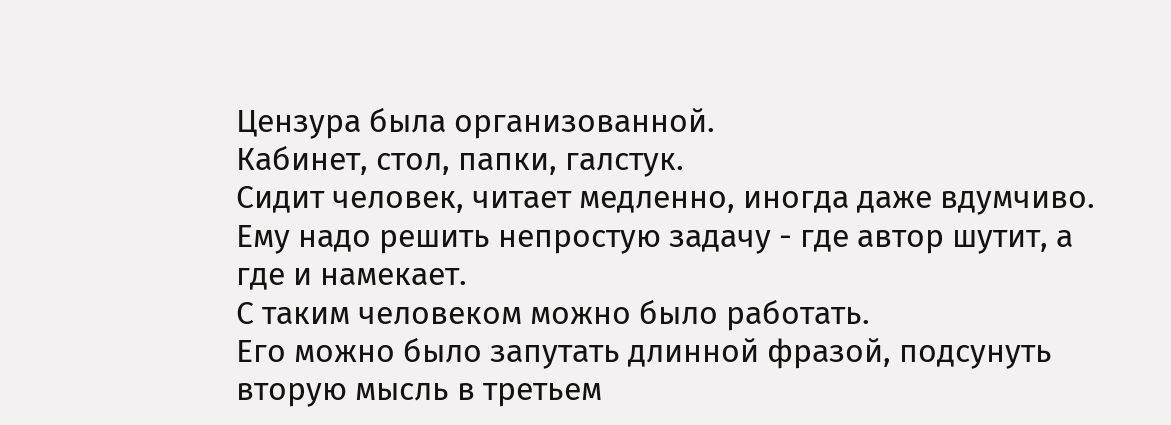Цензура была организованной.
Кабинет, стол, папки, галстук.
Сидит человек, читает медленно, иногда даже вдумчиво.
Ему надо решить непростую задачу - где автор шутит, а где и намекает.
С таким человеком можно было работать.
Его можно было запутать длинной фразой, подсунуть вторую мысль в третьем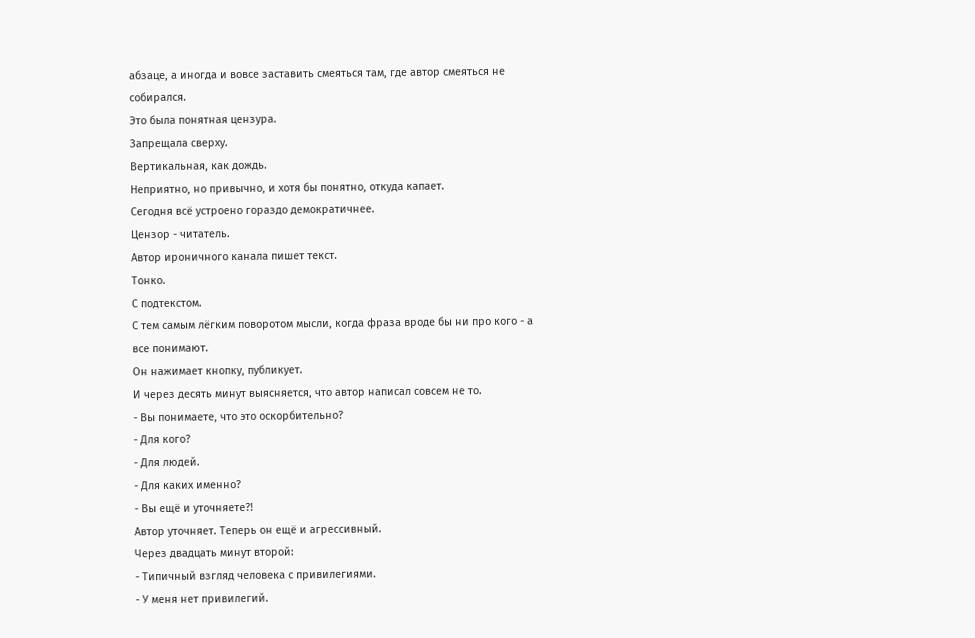абзаце, а иногда и вовсе заставить смеяться там, где автор смеяться не собирался.
Это была понятная цензура.
Запрещала сверху.
Вертикальная, как дождь.
Неприятно, но привычно, и хотя бы понятно, откуда капает.
Сегодня всё устроено гораздо демократичнее.
Цензор - читатель.
Автор ироничного канала пишет текст.
Тонко.
С подтекстом.
С тем самым лёгким поворотом мысли, когда фраза вроде бы ни про кого - а все понимают.
Он нажимает кнопку, публикует.
И через десять минут выясняется, что автор написал совсем не то.
- Вы понимаете, что это оскорбительно?
- Для кого?
- Для людей.
- Для каких именно?
- Вы ещё и уточняете?!
Автор уточняет. Теперь он ещё и агрессивный.
Через двадцать минут второй:
- Типичный взгляд человека с привилегиями.
- У меня нет привилегий.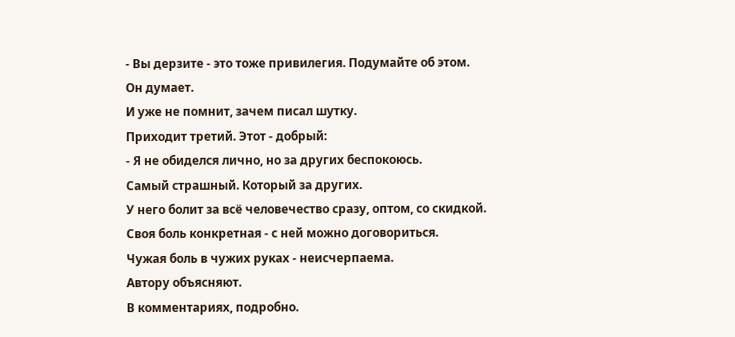- Вы дерзите - это тоже привилегия. Подумайте об этом.
Он думает.
И уже не помнит, зачем писал шутку.
Приходит третий. Этот - добрый:
- Я не обиделся лично, но за других беспокоюсь.
Самый страшный. Который за других.
У него болит за всё человечество сразу, оптом, со скидкой.
Своя боль конкретная - с ней можно договориться.
Чужая боль в чужих руках - неисчерпаема.
Автору объясняют.
В комментариях, подробно.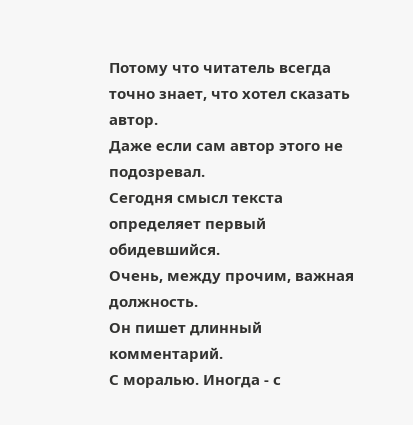Потому что читатель всегда точно знает, что хотел сказать автор.
Даже если сам автор этого не подозревал.
Сегодня смысл текста определяет первый обидевшийся.
Очень, между прочим, важная должность.
Он пишет длинный комментарий.
С моралью. Иногда - с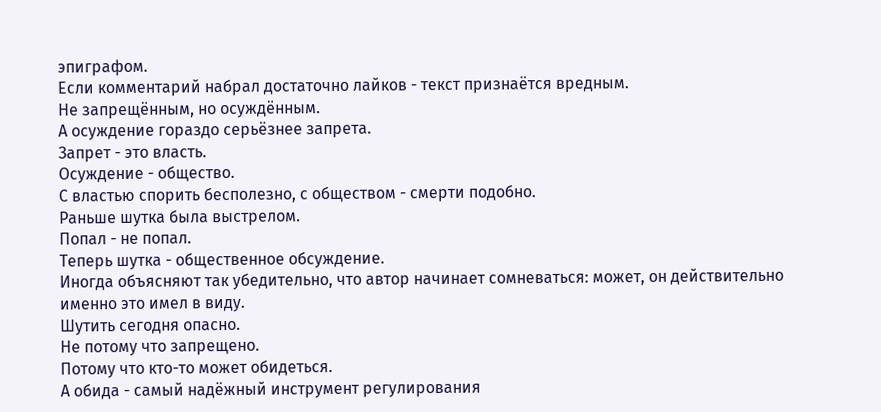эпиграфом.
Если комментарий набрал достаточно лайков - текст признаётся вредным.
Не запрещённым, но осуждённым.
А осуждение гораздо серьёзнее запрета.
Запрет - это власть.
Осуждение - общество.
С властью спорить бесполезно, с обществом - смерти подобно.
Раньше шутка была выстрелом.
Попал - не попал.
Теперь шутка - общественное обсуждение.
Иногда объясняют так убедительно, что автор начинает сомневаться: может, он действительно именно это имел в виду.
Шутить сегодня опасно.
Не потому что запрещено.
Потому что кто-то может обидеться.
А обида - самый надёжный инструмент регулирования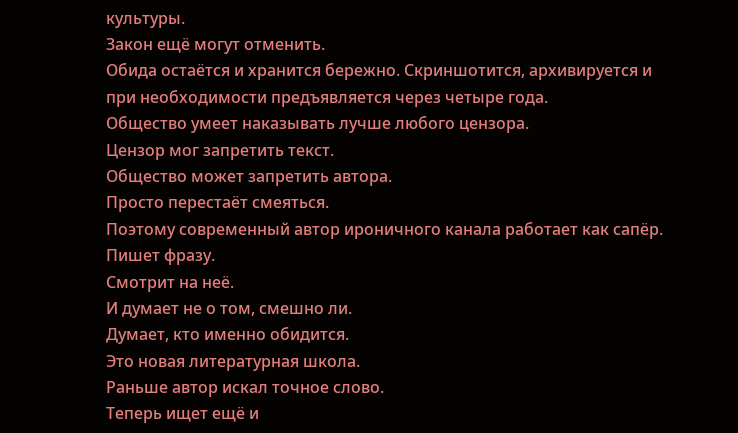культуры.
Закон ещё могут отменить.
Обида остаётся и хранится бережно. Скриншотится, архивируется и при необходимости предъявляется через четыре года.
Общество умеет наказывать лучше любого цензора.
Цензор мог запретить текст.
Общество может запретить автора.
Просто перестаёт смеяться.
Поэтому современный автор ироничного канала работает как сапёр.
Пишет фразу.
Смотрит на неё.
И думает не о том, смешно ли.
Думает, кто именно обидится.
Это новая литературная школа.
Раньше автор искал точное слово.
Теперь ищет ещё и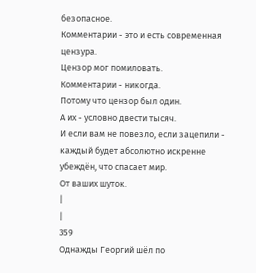безопасное.
Комментарии - это и есть современная цензура.
Цензор мог помиловать.
Комментарии - никогда.
Потому что цензор был один.
А их - условно двести тысяч.
И если вам не повезло, если зацепили - каждый будет абсолютно искренне убеждён, что спасает мир.
От ваших шуток.
|
|
359
Однажды Георгий шёл по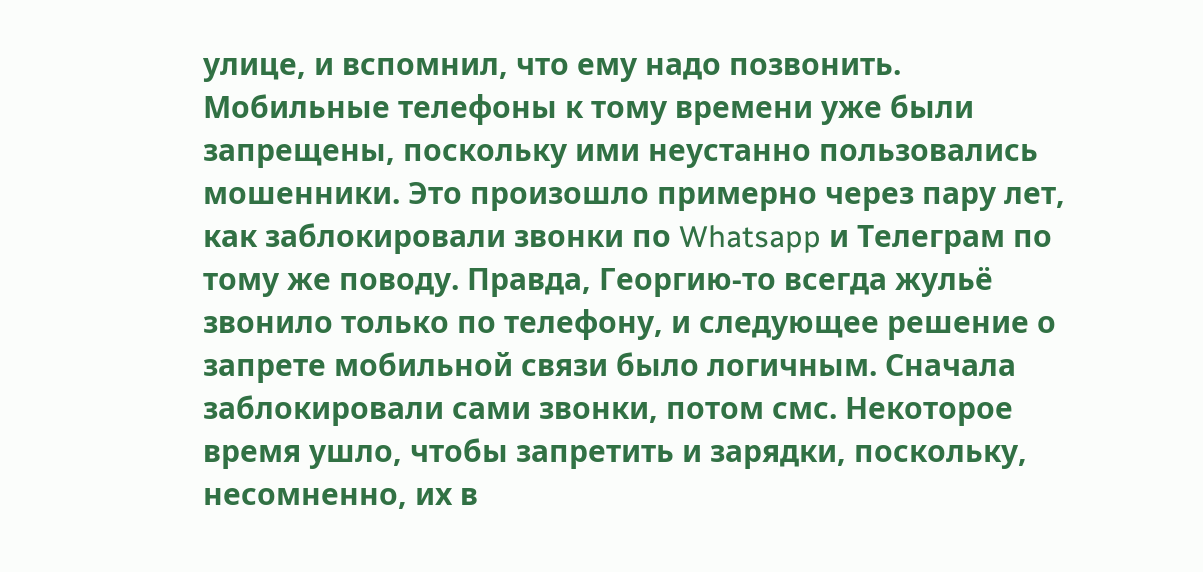улице, и вспомнил, что ему надо позвонить.
Мобильные телефоны к тому времени уже были запрещены, поскольку ими неустанно пользовались мошенники. Это произошло примерно через пару лет, как заблокировали звонки по Whatsapp и Телеграм по тому же поводу. Правда, Георгию-то всегда жульё звонило только по телефону, и следующее решение о запрете мобильной связи было логичным. Сначала заблокировали сами звонки, потом смс. Некоторое время ушло, чтобы запретить и зарядки, поскольку, несомненно, их в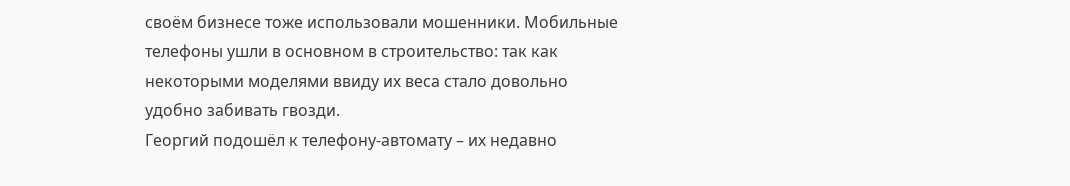своём бизнесе тоже использовали мошенники. Мобильные телефоны ушли в основном в строительство: так как некоторыми моделями ввиду их веса стало довольно удобно забивать гвозди.
Георгий подошёл к телефону-автомату – их недавно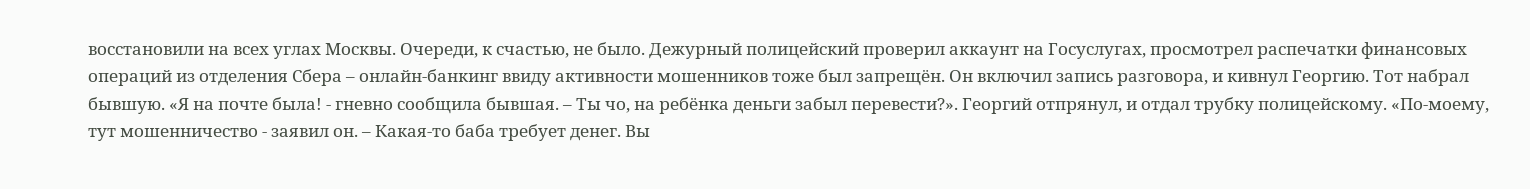восстановили на всех углах Москвы. Очереди, к счастью, не было. Дежурный полицейский проверил аккаунт на Госуслугах, просмотрел распечатки финансовых операций из отделения Сбера – онлайн-банкинг ввиду активности мошенников тоже был запрещён. Он включил запись разговора, и кивнул Георгию. Тот набрал бывшую. «Я на почте была! - гневно сообщила бывшая. – Ты чо, на ребёнка деньги забыл перевести?». Георгий отпрянул, и отдал трубку полицейскому. «По-моему, тут мошенничество - заявил он. – Какая-то баба требует денег. Вы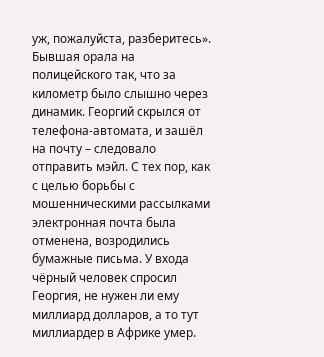уж, пожалуйста, разберитесь». Бывшая орала на полицейского так, что за километр было слышно через динамик. Георгий скрылся от телефона-автомата, и зашёл на почту – следовало отправить мэйл. С тех пор, как с целью борьбы с мошенническими рассылками электронная почта была отменена, возродились бумажные письма. У входа чёрный человек спросил Георгия, не нужен ли ему миллиард долларов, а то тут миллиардер в Африке умер.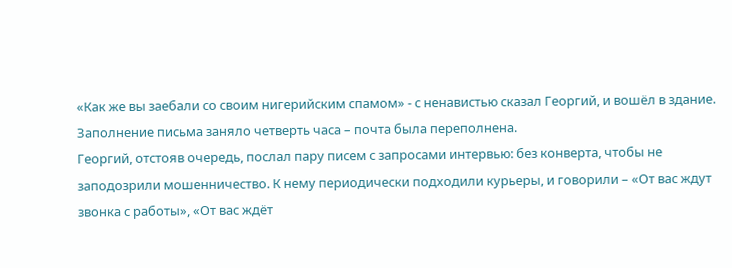«Как же вы заебали со своим нигерийским спамом» - с ненавистью сказал Георгий, и вошёл в здание. Заполнение письма заняло четверть часа – почта была переполнена.
Георгий, отстояв очередь, послал пару писем с запросами интервью: без конверта, чтобы не заподозрили мошенничество. К нему периодически подходили курьеры, и говорили – «От вас ждут звонка с работы», «От вас ждёт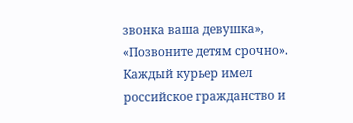звонка ваша девушка», «Позвоните детям срочно». Каждый курьер имел российское гражданство и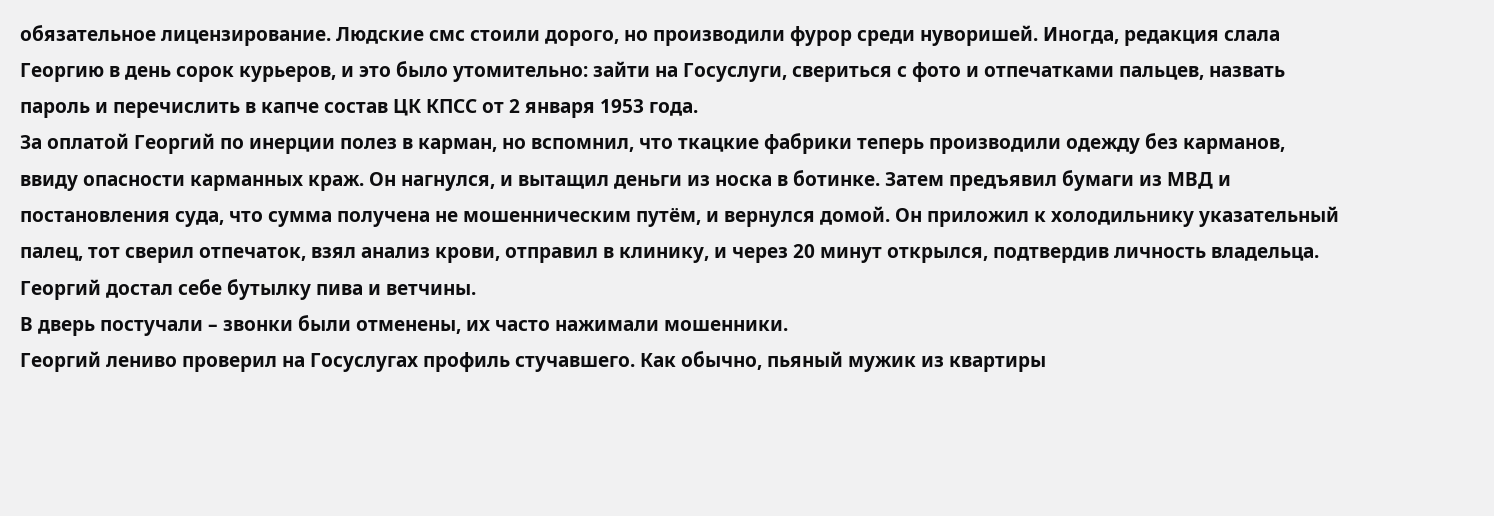обязательное лицензирование. Людские смс стоили дорого, но производили фурор среди нуворишей. Иногда, редакция слала Георгию в день сорок курьеров, и это было утомительно: зайти на Госуслуги, свериться с фото и отпечатками пальцев, назвать пароль и перечислить в капче состав ЦК КПСС от 2 января 1953 года.
За оплатой Георгий по инерции полез в карман, но вспомнил, что ткацкие фабрики теперь производили одежду без карманов, ввиду опасности карманных краж. Он нагнулся, и вытащил деньги из носка в ботинке. Затем предъявил бумаги из МВД и постановления суда, что сумма получена не мошенническим путём, и вернулся домой. Он приложил к холодильнику указательный палец, тот сверил отпечаток, взял анализ крови, отправил в клинику, и через 20 минут открылся, подтвердив личность владельца. Георгий достал себе бутылку пива и ветчины.
В дверь постучали – звонки были отменены, их часто нажимали мошенники.
Георгий лениво проверил на Госуслугах профиль стучавшего. Как обычно, пьяный мужик из квартиры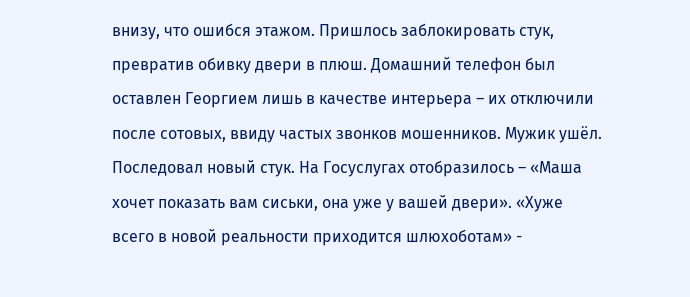внизу, что ошибся этажом. Пришлось заблокировать стук, превратив обивку двери в плюш. Домашний телефон был оставлен Георгием лишь в качестве интерьера – их отключили после сотовых, ввиду частых звонков мошенников. Мужик ушёл. Последовал новый стук. На Госуслугах отобразилось – «Маша хочет показать вам сиськи, она уже у вашей двери». «Хуже всего в новой реальности приходится шлюхоботам» -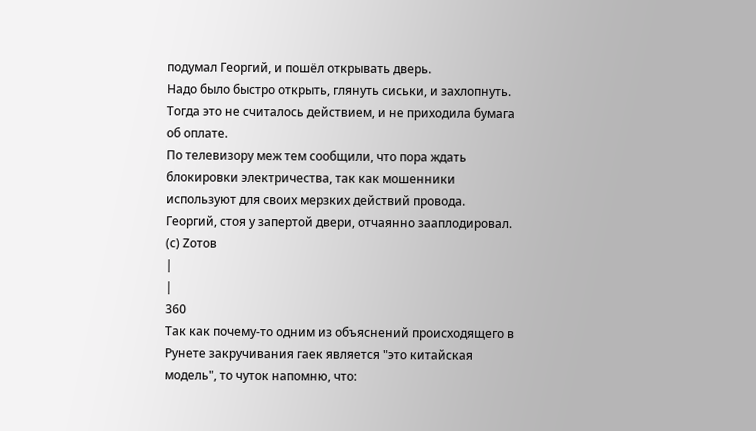подумал Георгий, и пошёл открывать дверь.
Надо было быстро открыть, глянуть сиськи, и захлопнуть.
Тогда это не считалось действием, и не приходила бумага об оплате.
По телевизору меж тем сообщили, что пора ждать блокировки электричества, так как мошенники используют для своих мерзких действий провода.
Георгий, стоя у запертой двери, отчаянно зааплодировал.
(с) Zотов
|
|
360
Так как почему-то одним из объяснений происходящего в Рунете закручивания гаек является "это китайская модель", то чуток напомню, что: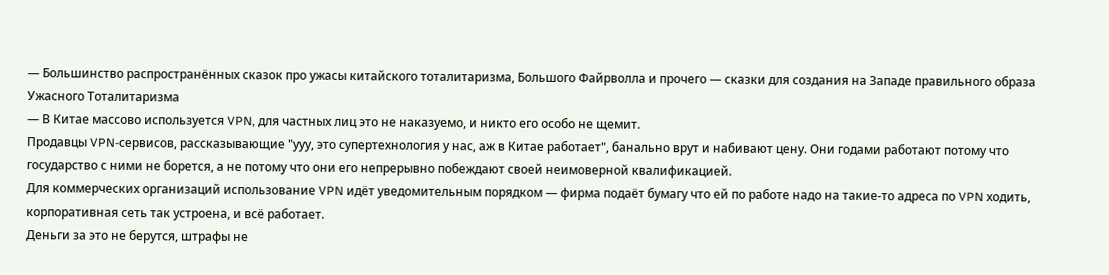— Большинство распространённых сказок про ужасы китайского тоталитаризма, Большого Файрволла и прочего — сказки для создания на Западе правильного образа Ужасного Тоталитаризма
— В Китае массово используется VPN, для частных лиц это не наказуемо, и никто его особо не щемит.
Продавцы VPN-сервисов, рассказывающие "ууу, это супертехнология у нас, аж в Китае работает", банально врут и набивают цену. Они годами работают потому что государство с ними не борется, а не потому что они его непрерывно побеждают своей неимоверной квалификацией.
Для коммерческих организаций использование VPN идёт уведомительным порядком — фирма подаёт бумагу что ей по работе надо на такие-то адреса по VPN ходить, корпоративная сеть так устроена, и всё работает.
Деньги за это не берутся, штрафы не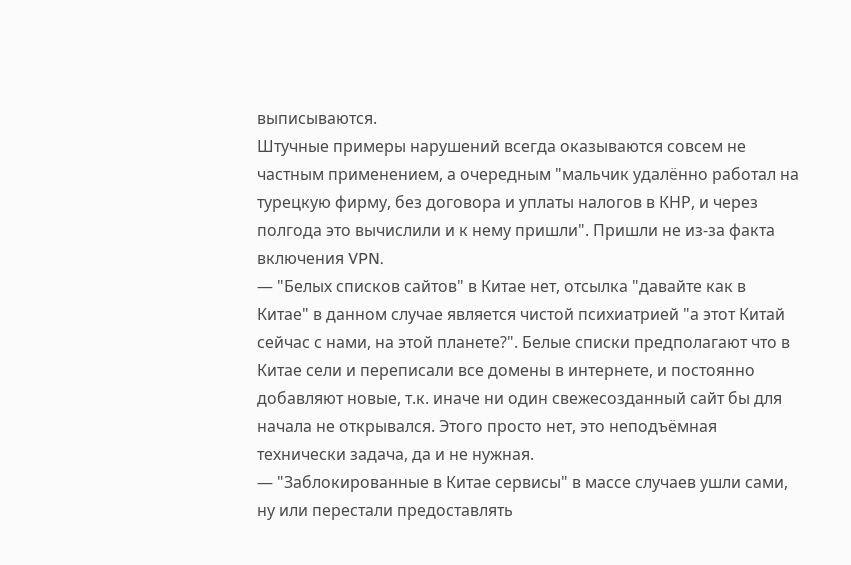выписываются.
Штучные примеры нарушений всегда оказываются совсем не частным применением, а очередным "мальчик удалённо работал на турецкую фирму, без договора и уплаты налогов в КНР, и через полгода это вычислили и к нему пришли". Пришли не из-за факта включения VPN.
— "Белых списков сайтов" в Китае нет, отсылка "давайте как в Китае" в данном случае является чистой психиатрией "а этот Китай сейчас с нами, на этой планете?". Белые списки предполагают что в Китае сели и переписали все домены в интернете, и постоянно добавляют новые, т.к. иначе ни один свежесозданный сайт бы для начала не открывался. Этого просто нет, это неподъёмная технически задача, да и не нужная.
— "Заблокированные в Китае сервисы" в массе случаев ушли сами, ну или перестали предоставлять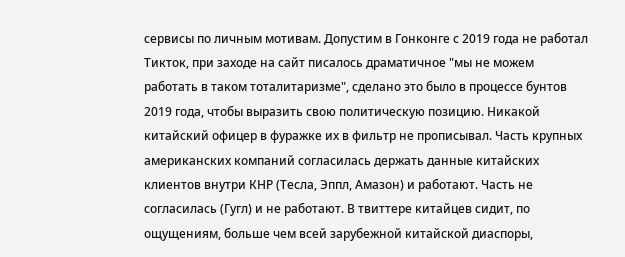сервисы по личным мотивам. Допустим в Гонконге с 2019 года не работал Тикток, при заходе на сайт писалось драматичное "мы не можем работать в таком тоталитаризме", сделано это было в процессе бунтов 2019 года, чтобы выразить свою политическую позицию. Никакой китайский офицер в фуражке их в фильтр не прописывал. Часть крупных американских компаний согласилась держать данные китайских клиентов внутри КНР (Тесла, Эппл, Амазон) и работают. Часть не согласилась (Гугл) и не работают. В твиттере китайцев сидит, по ощущениям, больше чем всей зарубежной китайской диаспоры,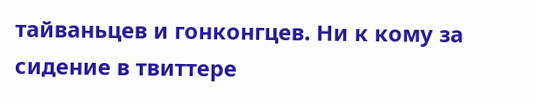тайваньцев и гонконгцев. Ни к кому за сидение в твиттере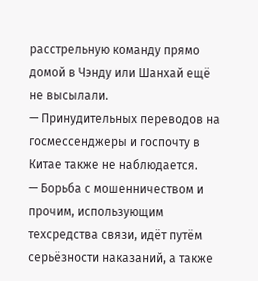расстрельную команду прямо домой в Чэнду или Шанхай ещё не высылали.
— Принудительных переводов на госмессенджеры и госпочту в Китае также не наблюдается.
— Борьба с мошенничеством и прочим, использующим техсредства связи, идёт путём серьёзности наказаний, а также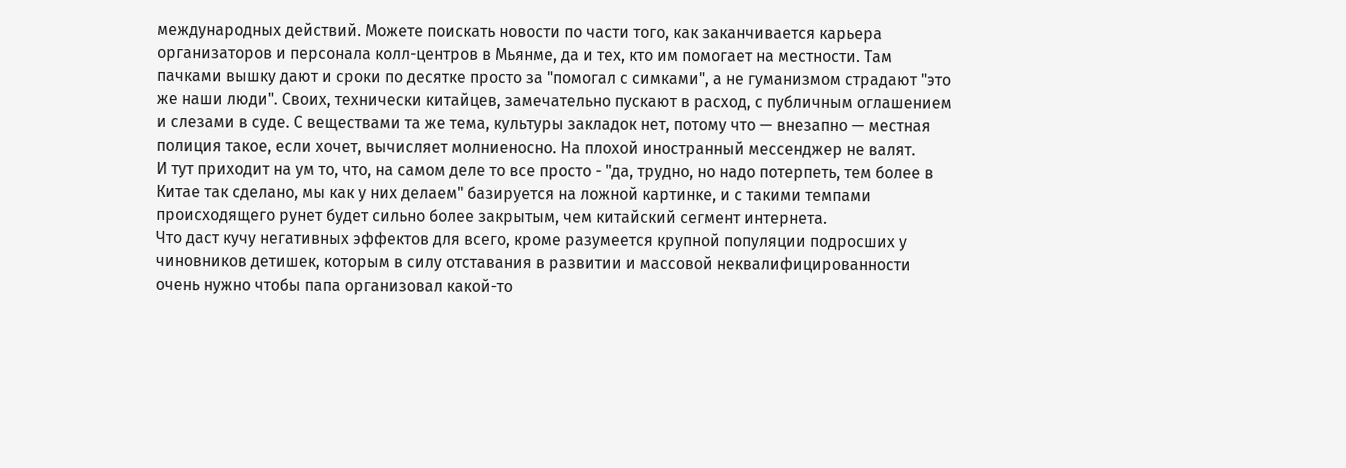международных действий. Можете поискать новости по части того, как заканчивается карьера организаторов и персонала колл-центров в Мьянме, да и тех, кто им помогает на местности. Там пачками вышку дают и сроки по десятке просто за "помогал с симками", а не гуманизмом страдают "это же наши люди". Своих, технически китайцев, замечательно пускают в расход, с публичным оглашением и слезами в суде. С веществами та же тема, культуры закладок нет, потому что — внезапно — местная полиция такое, если хочет, вычисляет молниеносно. На плохой иностранный мессенджер не валят.
И тут приходит на ум то, что, на самом деле то все просто - "да, трудно, но надо потерпеть, тем более в Китае так сделано, мы как у них делаем" базируется на ложной картинке, и с такими темпами происходящего рунет будет сильно более закрытым, чем китайский сегмент интернета.
Что даст кучу негативных эффектов для всего, кроме разумеется крупной популяции подросших у чиновников детишек, которым в силу отставания в развитии и массовой неквалифицированности очень нужно чтобы папа организовал какой-то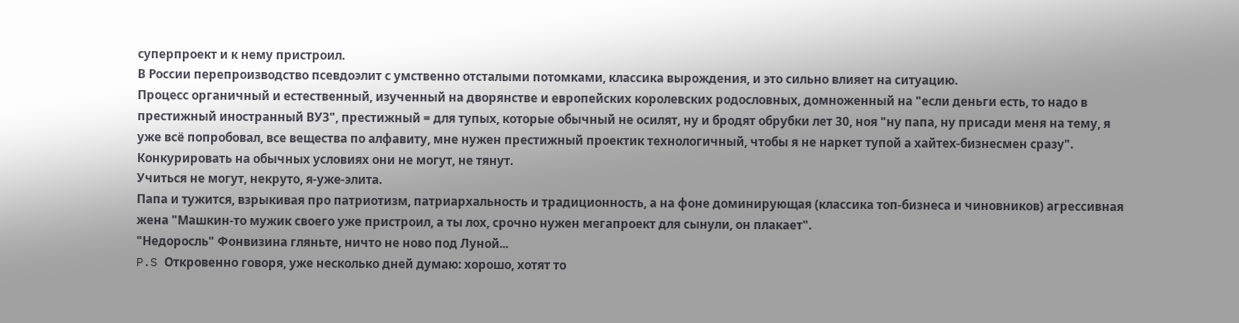суперпроект и к нему пристроил.
В России перепроизводство псевдоэлит с умственно отсталыми потомками, классика вырождения, и это сильно влияет на ситуацию.
Процесс органичный и естественный, изученный на дворянстве и европейских королевских родословных, домноженный на "если деньги есть, то надо в престижный иностранный ВУЗ", престижный = для тупых, которые обычный не осилят, ну и бродят обрубки лет 30, ноя "ну папа, ну присади меня на тему, я уже всё попробовал, все вещества по алфавиту, мне нужен престижный проектик технологичный, чтобы я не наркет тупой а хайтех-бизнесмен сразу".
Конкурировать на обычных условиях они не могут, не тянут.
Учиться не могут, некруто, я-уже-элита.
Папа и тужится, взрыкивая про патриотизм, патриархальность и традиционность, а на фоне доминирующая (классика топ-бизнеса и чиновников) агрессивная жена "Машкин-то мужик своего уже пристроил, а ты лох, срочно нужен мегапроект для сынули, он плакает".
"Недоросль" Фонвизина гляньте, ничто не ново под Луной...
P.S Откровенно говоря, уже несколько дней думаю: хорошо, хотят то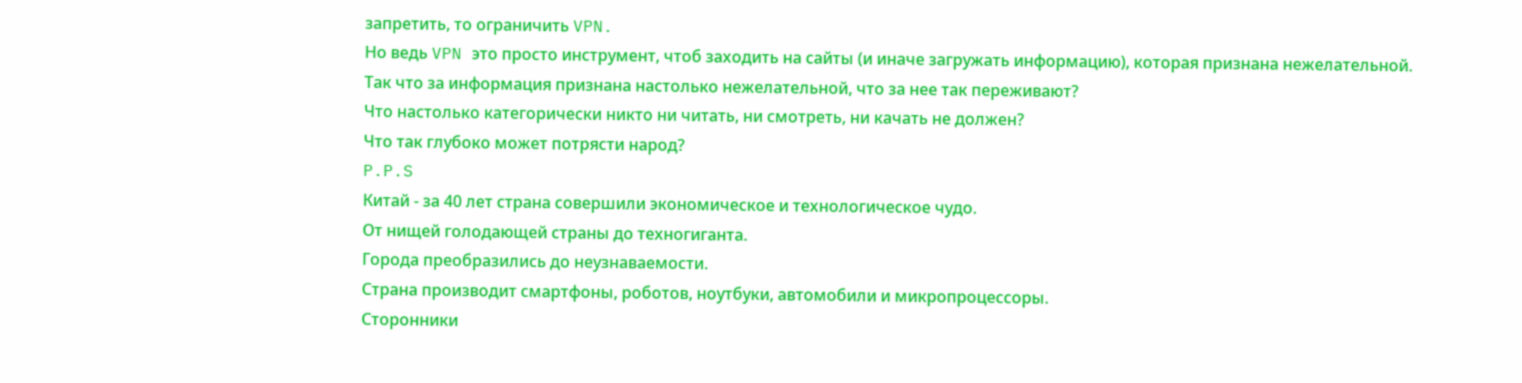запретить, то ограничить VPN.
Но ведь VPN это просто инструмент, чтоб заходить на сайты (и иначе загружать информацию), которая признана нежелательной.
Так что за информация признана настолько нежелательной, что за нее так переживают?
Что настолько категорически никто ни читать, ни смотреть, ни качать не должен?
Что так глубоко может потрясти народ?
P.P.S
Китай - за 40 лет страна совершили экономическое и технологическое чудо.
От нищей голодающей страны до техногиганта.
Города преобразились до неузнаваемости.
Страна производит смартфоны, роботов, ноутбуки, автомобили и микропроцессоры.
Сторонники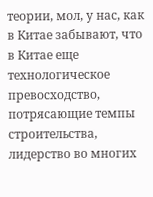теории, мол, у нас, как в Китае забывают, что в Китае еще технологическое превосходство, потрясающие темпы строительства, лидерство во многих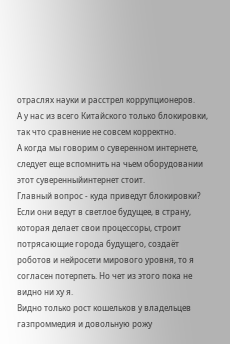отраслях науки и расстрел коррупционеров.
А у нас из всего Китайского только блокировки, так что сравнение не совсем корректно.
А когда мы говорим о суверенном интернете, следует еще вспомнить на чьем оборудовании этот суверенныйинтернет стоит.
Главный вопрос - куда приведут блокировки?
Если они ведут в светлое будущее, в страну, которая делает свои процессоры, строит потрясающие города будущего, создаёт роботов и нейросети мирового уровня, то я согласен потерпеть. Но чет из этого пока не видно ни ху я.
Видно только рост кошельков у владельцев газпроммедия и довольную рожу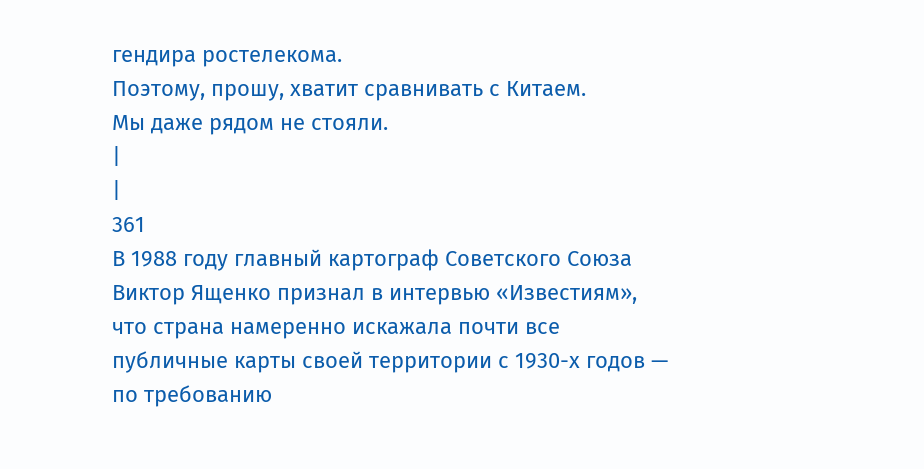гендира ростелекома.
Поэтому, прошу, хватит сравнивать с Китаем.
Мы даже рядом не стояли.
|
|
361
В 1988 году главный картограф Советского Союза Виктор Ященко признал в интервью «Известиям», что страна намеренно искажала почти все публичные карты своей территории с 1930-х годов — по требованию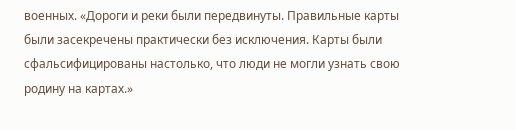военных. «Дороги и реки были передвинуты. Правильные карты были засекречены практически без исключения. Карты были сфальсифицированы настолько, что люди не могли узнать свою родину на картах.»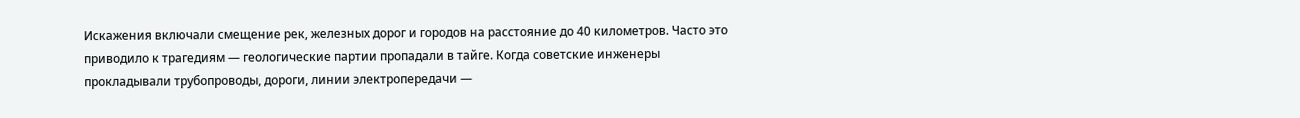Искажения включали смещение рек, железных дорог и городов на расстояние до 40 километров. Часто это приводило к трагедиям — геологические партии пропадали в тайге. Когда советские инженеры прокладывали трубопроводы, дороги, линии электропередачи —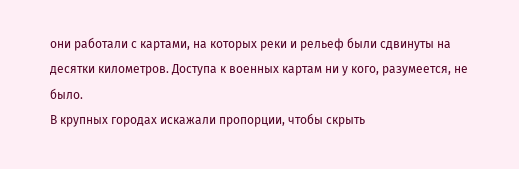они работали с картами, на которых реки и рельеф были сдвинуты на десятки километров. Доступа к военных картам ни у кого, разумеется, не было.
В крупных городах искажали пропорции, чтобы скрыть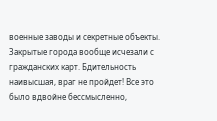военные заводы и секретные объекты. Закрытые города вообще исчезали с гражданских карт. Бдительность наивысшая, враг не пройдет! Все это было вдвойне бессмысленно,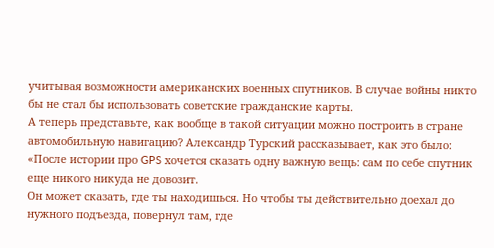учитывая возможности американских военных спутников. В случае войны никто бы не стал бы использовать советские гражданские карты.
А теперь представьте, как вообще в такой ситуации можно построить в стране автомобильную навигацию? Александр Турский рассказывает, как это было:
«После истории про GPS хочется сказать одну важную вещь: сам по себе спутник еще никого никуда не довозит.
Он может сказать, где ты находишься. Но чтобы ты действительно доехал до нужного подъезда, повернул там, где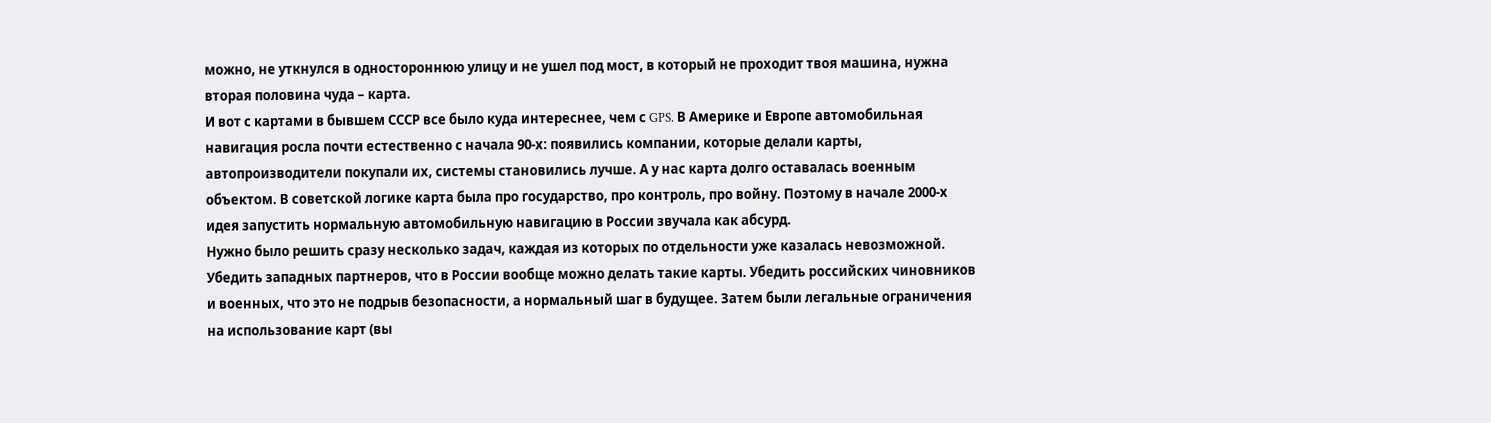можно, не уткнулся в одностороннюю улицу и не ушел под мост, в который не проходит твоя машина, нужна вторая половина чуда – карта.
И вот с картами в бывшем СССР все было куда интереснее, чем с GPS. В Америке и Европе автомобильная навигация росла почти естественно с начала 90-х: появились компании, которые делали карты, автопроизводители покупали их, системы становились лучше. А у нас карта долго оставалась военным объектом. В советской логике карта была про государство, про контроль, про войну. Поэтому в начале 2000-х идея запустить нормальную автомобильную навигацию в России звучала как абсурд.
Нужно было решить сразу несколько задач, каждая из которых по отдельности уже казалась невозможной. Убедить западных партнеров, что в России вообще можно делать такие карты. Убедить российских чиновников и военных, что это не подрыв безопасности, а нормальный шаг в будущее. Затем были легальные ограничения на использование карт (вы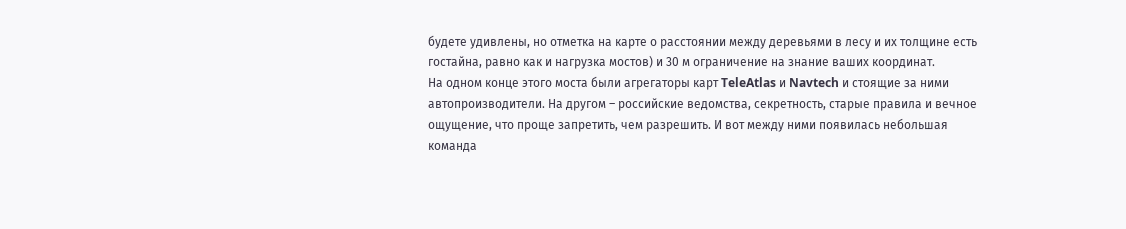будете удивлены, но отметка на карте о расстоянии между деревьями в лесу и их толщине есть гостайна, равно как и нагрузка мостов) и 30 м ограничение на знание ваших координат.
На одном конце этого моста были агрегаторы карт TeleAtlas и Navtech и стоящие за ними автопроизводители. На другом – российские ведомства, секретность, старые правила и вечное ощущение, что проще запретить, чем разрешить. И вот между ними появилась небольшая команда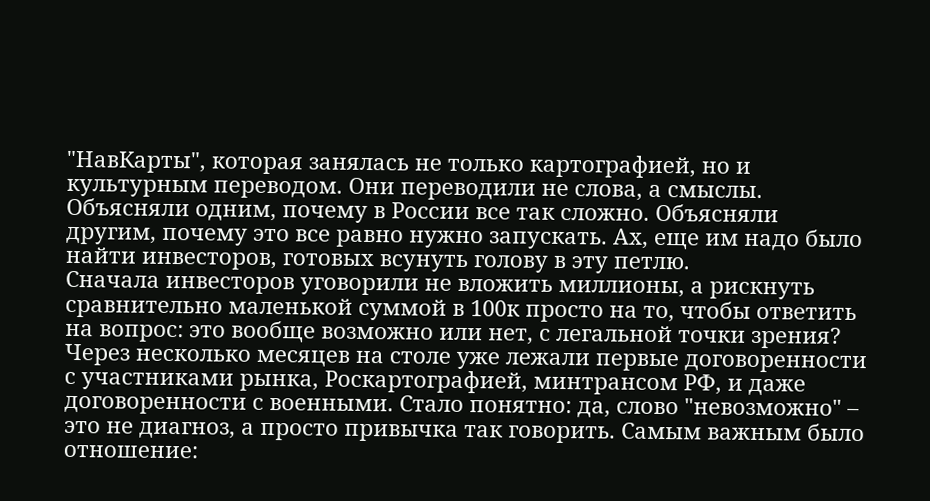"НавКарты", которая занялась не только картографией, но и культурным переводом. Они переводили не слова, а смыслы. Объясняли одним, почему в России все так сложно. Объясняли другим, почему это все равно нужно запускать. Ах, еще им надо было найти инвесторов, готовых всунуть голову в эту петлю.
Сначала инвесторов уговорили не вложить миллионы, а рискнуть сравнительно маленькой суммой в 100к просто на то, чтобы ответить на вопрос: это вообще возможно или нет, с легальной точки зрения? Через несколько месяцев на столе уже лежали первые договоренности с участниками рынка, Роскартографией, минтрансом РФ, и даже договоренности с военными. Стало понятно: да, слово "невозможно" – это не диагноз, а просто привычка так говорить. Самым важным было отношение: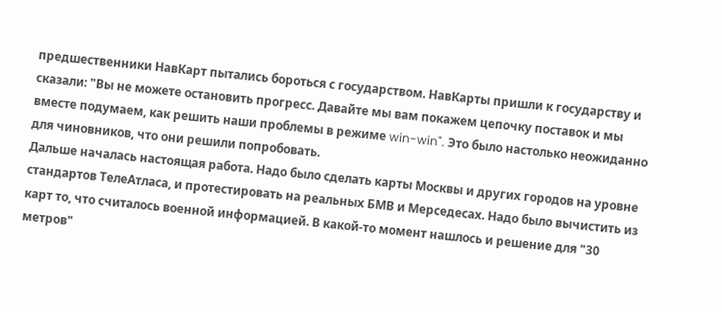предшественники НавКарт пытались бороться с государством. НавКарты пришли к государству и сказали: "Вы не можете остановить прогресс. Давайте мы вам покажем цепочку поставок и мы вместе подумаем, как решить наши проблемы в режиме win-win". Это было настолько неожиданно для чиновников, что они решили попробовать.
Дальше началась настоящая работа. Надо было сделать карты Москвы и других городов на уровне стандартов ТелеАтласа, и протестировать на реальных БМВ и Мерседесах. Надо было вычистить из карт то, что считалось военной информацией. В какой-то момент нашлось и решение для "30 метров"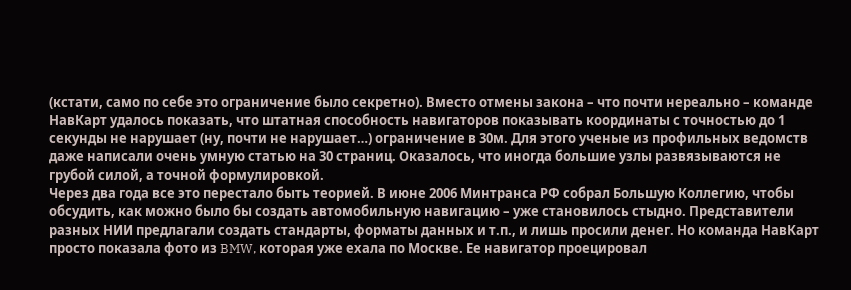(кстати, само по себе это ограничение было секретно). Вместо отмены закона – что почти нереально – команде НавКарт удалось показать, что штатная способность навигаторов показывать координаты с точностью до 1 секунды не нарушает (ну, почти не нарушает…) ограничение в 30м. Для этого ученые из профильных ведомств даже написали очень умную статью на 30 страниц. Оказалось, что иногда большие узлы развязываются не грубой силой, а точной формулировкой.
Через два года все это перестало быть теорией. В июне 2006 Минтранса РФ собрал Большую Коллегию, чтобы обсудить, как можно было бы создать автомобильную навигацию – уже становилось стыдно. Представители разных НИИ предлагали создать стандарты, форматы данных и т.п., и лишь просили денег. Но команда НавКарт просто показала фото из BMW, которая уже ехала по Москве. Ее навигатор проецировал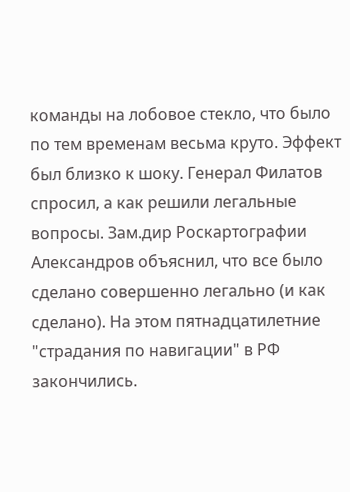команды на лобовое стекло, что было по тем временам весьма круто. Эффект был близко к шоку. Генерал Филатов спросил, а как решили легальные вопросы. Зам.дир Роскартографии Александров объяснил, что все было сделано совершенно легально (и как сделано). На этом пятнадцатилетние "страдания по навигации" в РФ закончились.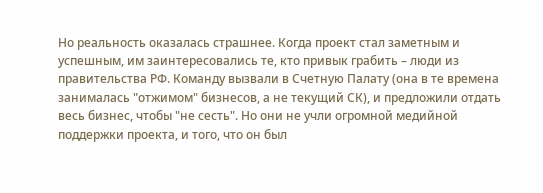Но реальность оказалась страшнее. Когда проект стал заметным и успешным, им заинтересовались те, кто привык грабить – люди из правительства РФ. Команду вызвали в Счетную Палату (она в те времена занималась "отжимом" бизнесов, а не текущий СК), и предложили отдать весь бизнес, чтобы "не сесть". Но они не учли огромной медийной поддержки проекта, и того, что он был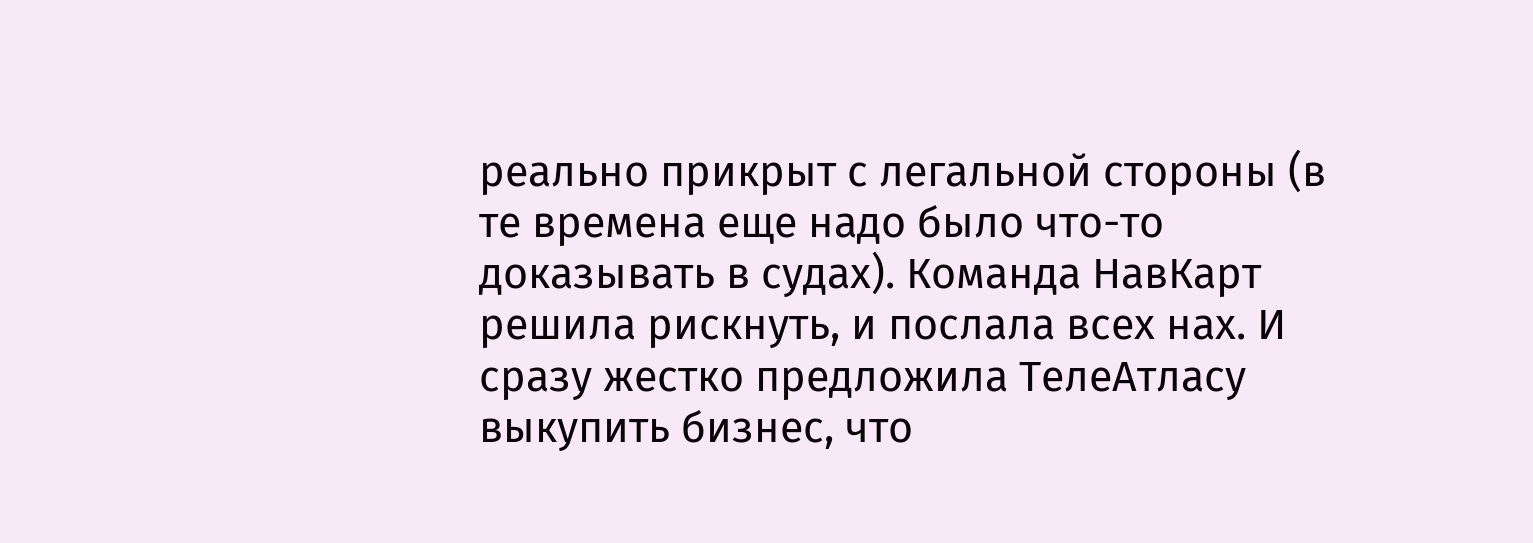реально прикрыт с легальной стороны (в те времена еще надо было что-то доказывать в судах). Команда НавКарт решила рискнуть, и послала всех нах. И сразу жестко предложила ТелеАтласу выкупить бизнес, что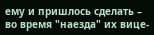ему и пришлось сделать – во время "наезда" их вице-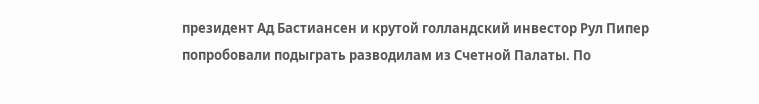президент Ад Бастиансен и крутой голландский инвестор Рул Пипер попробовали подыграть разводилам из Счетной Палаты. По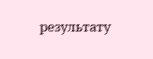результату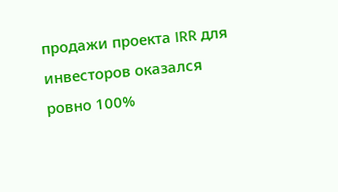продажи проекта IRR для инвесторов оказался ровно 100%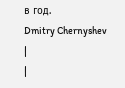в год.
Dmitry Chernyshev
|
|